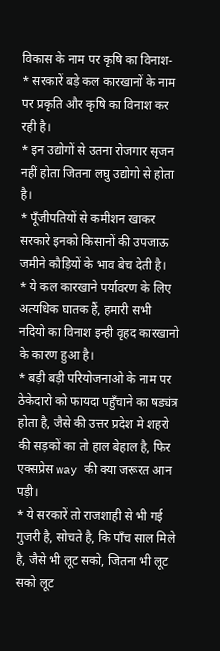विकास के नाम पर कृषि का विनाश-
* सरकारें बड़े कल कारखानों के नाम पर प्रकृति और कृषि का विनाश कर रही है।
* इन उद्योगों से उतना रोजगार सृजन नहीं होता जितना लघु उद्योगो से होता है।
* पूँजीपतियों से कमीशन खाकर सरकारे इनको किसानों की उपजाऊ जमीने कौड़ियों के भाव बेच देती है।
* ये कल कारखाने पर्यावरण के लिए अत्यधिक घातक हैं, हमारी सभी नदियो का विनाश इन्ही वृहद कारखानो के कारण हुआ है।
* बड़ी बड़ी परियोजनाओ के नाम पर ठेकेदारो को फायदा पहुँचाने का षड्यंत्र होता है, जैसे की उत्तर प्रदेश मे शहरो की सड़कों का तो हाल बेहाल है, फिर एक्सप्रेस way की क्या जरूरत आन पड़ी।
* ये सरकारें तो राजशाही से भी गई गुजरी है, सोचते है, कि पाँच साल मिले है, जैसे भी लूट सको, जितना भी लूट सको लूट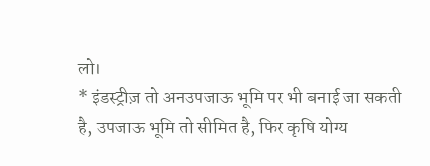लो।
* इंडस्ट्रीज़ तो अनउपजाऊ भूमि पर भी बनाई जा सकती है, उपजाऊ भूमि तो सीमित है, फिर कृषि योग्य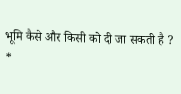भूमि कैसे और किसी को दी जा सकती है ?
*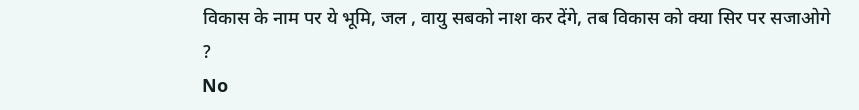विकास के नाम पर ये भूमि, जल , वायु सबको नाश कर देंगे, तब विकास को क्या सिर पर सजाओगे ?
No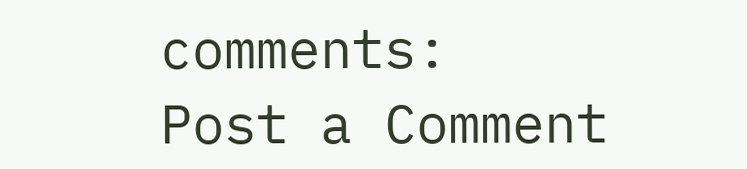comments:
Post a Comment